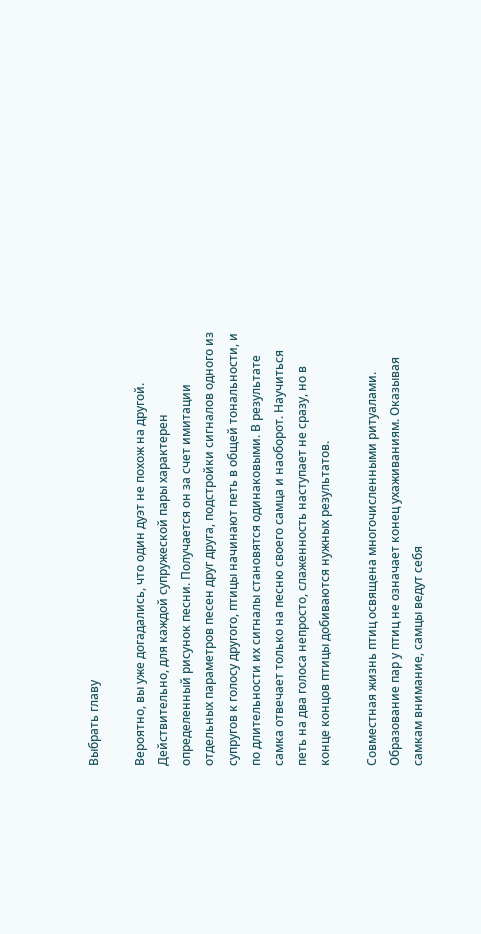Выбрать главу

Вероятно, вы уже догадались, что один дуэт не похож на другой. Действительно, для каждой супружеской пары характерен определенный рисунок песни. Получается он за счет имитации отдельных параметров песен друг друга, подстройки сигналов одного из супругов к голосу другого, птицы начинают петь в общей тональности, и по длительности их сигналы становятся одинаковыми. В результате самка отвечает только на песню своего самца и наоборот. Научиться петь на два голоса непросто, слаженность наступает не сразу, но в конце концов птицы добиваются нужных результатов.

Совместная жизнь птиц освящена многочисленными ритуалами. Образование пар у птиц не означает конец ухаживаниям. Оказывая самкам внимание, самцы ведут себя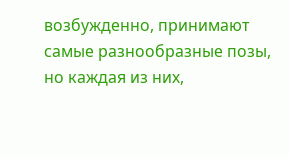возбужденно, принимают самые разнообразные позы, но каждая из них,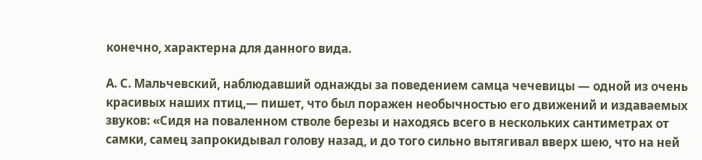конечно, характерна для данного вида.

А. С. Мальчевский, наблюдавший однажды за поведением самца чечевицы — одной из очень красивых наших птиц,— пишет, что был поражен необычностью его движений и издаваемых звуков: «Сидя на поваленном стволе березы и находясь всего в нескольких сантиметрах от самки, самец запрокидывал голову назад, и до того сильно вытягивал вверх шею, что на ней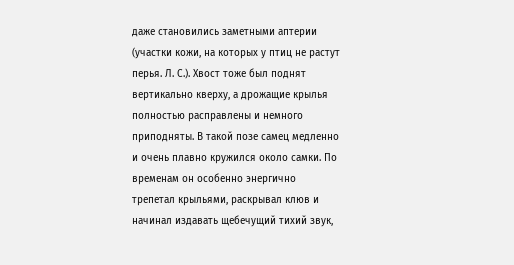даже становились заметными аптерии (участки кожи, на которых у птиц не растут перья. Л. С.). Хвост тоже был поднят вертикально кверху, а дрожащие крылья полностью расправлены и немного приподняты. В такой позе самец медленно и очень плавно кружился около самки. По временам он особенно энергично трепетал крыльями, раскрывал клюв и начинал издавать щебечущий тихий звук,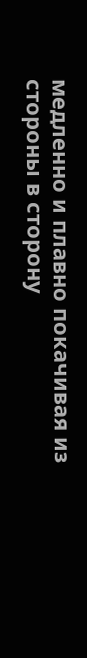медленно и плавно покачивая из стороны в сторону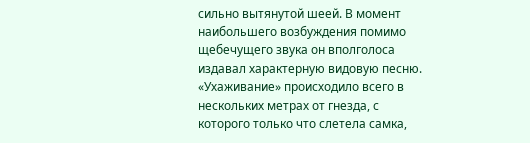сильно вытянутой шеей. В момент наибольшего возбуждения помимо щебечущего звука он вполголоса издавал характерную видовую песню. «Ухаживание» происходило всего в нескольких метрах от гнезда, с которого только что слетела самка,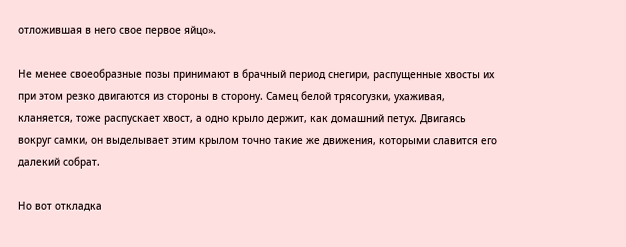отложившая в него свое первое яйцо».

Не менее своеобразные позы принимают в брачный период снегири, распущенные хвосты их при этом резко двигаются из стороны в сторону. Самец белой трясогузки, ухаживая, кланяется, тоже распускает хвост, а одно крыло держит, как домашний петух. Двигаясь вокруг самки, он выделывает этим крылом точно такие же движения, которыми славится его далекий собрат.

Но вот откладка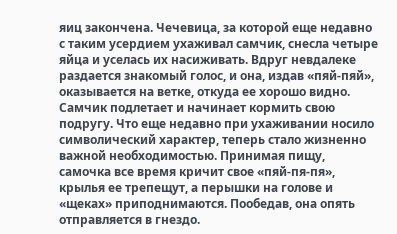яиц закончена. Чечевица, за которой еще недавно с таким усердием ухаживал самчик, снесла четыре яйца и уселась их насиживать. Вдруг невдалеке раздается знакомый голос, и она, издав «пяй-пяй», оказывается на ветке, откуда ее хорошо видно. Самчик подлетает и начинает кормить свою подругу. Что еще недавно при ухаживании носило символический характер, теперь стало жизненно важной необходимостью. Принимая пищу, самочка все время кричит свое «пяй-пя-пя», крылья ее трепещут, а перышки на голове и «щеках» приподнимаются. Пообедав, она опять отправляется в гнездо.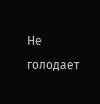Не голодает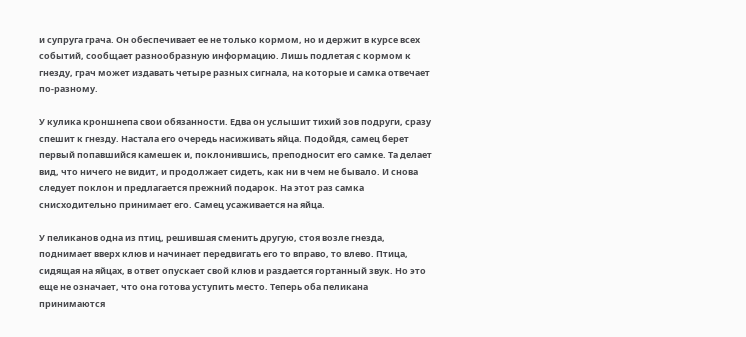и супруга грача. Он обеспечивает ее не только кормом, но и держит в курсе всех событий, сообщает разнообразную информацию. Лишь подлетая с кормом к гнезду, грач может издавать четыре разных сигнала, на которые и самка отвечает по-разному.

У кулика кроншнепа свои обязанности. Едва он услышит тихий зов подруги, сразу спешит к гнезду. Настала его очередь насиживать яйца. Подойдя, самец берет первый попавшийся камешек и, поклонившись, преподносит его самке. Та делает вид, что ничего не видит, и продолжает сидеть, как ни в чем не бывало. И снова следует поклон и предлагается прежний подарок. На этот раз самка снисходительно принимает его. Самец усаживается на яйца.

У пеликанов одна из птиц, решившая сменить другую, стоя возле гнезда, поднимает вверх клюв и начинает передвигать его то вправо, то влево. Птица, сидящая на яйцах, в ответ опускает свой клюв и раздается гортанный звук. Но это еще не означает, что она готова уступить место. Теперь оба пеликана принимаются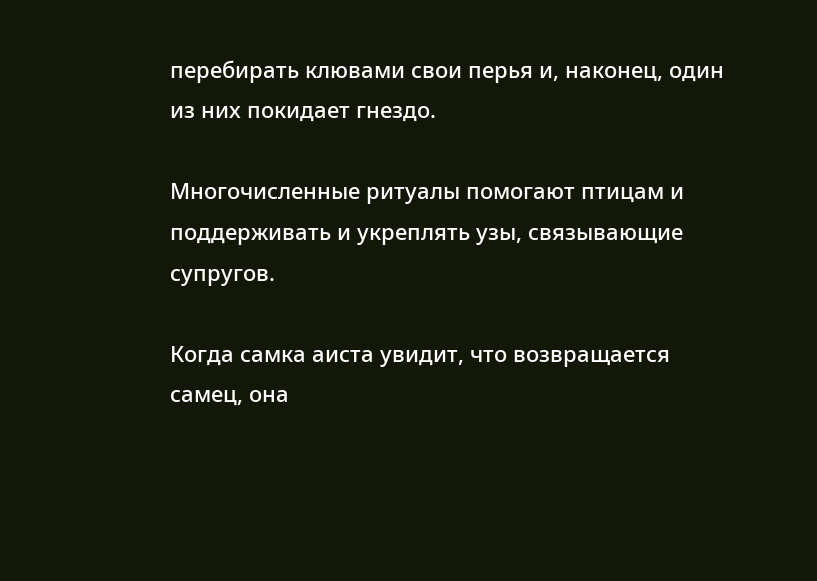перебирать клювами свои перья и, наконец, один из них покидает гнездо.

Многочисленные ритуалы помогают птицам и поддерживать и укреплять узы, связывающие супругов.

Когда самка аиста увидит, что возвращается самец, она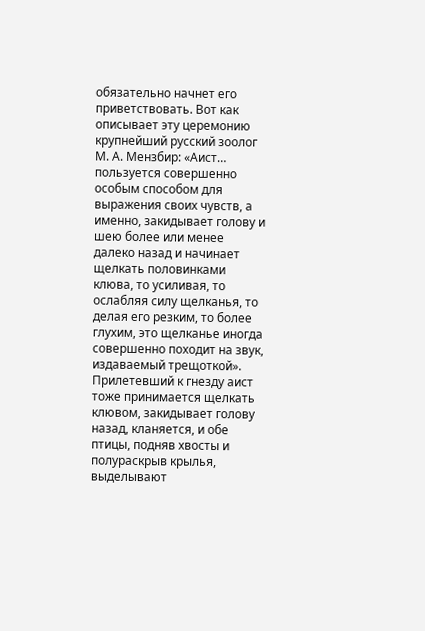обязательно начнет его приветствовать. Вот как описывает эту церемонию крупнейший русский зоолог М. А. Мензбир: «Аист… пользуется совершенно особым способом для выражения своих чувств, а именно, закидывает голову и шею более или менее далеко назад и начинает щелкать половинками клюва, то усиливая, то ослабляя силу щелканья, то делая его резким, то более глухим, это щелканье иногда совершенно походит на звук, издаваемый трещоткой». Прилетевший к гнезду аист тоже принимается щелкать клювом, закидывает голову назад, кланяется, и обе птицы, подняв хвосты и полураскрыв крылья, выделывают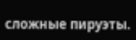сложные пируэты.